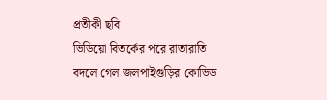প্রতীকী ছবি
ভিডিয়ো বিতর্কের পরে রাতারাতি বদলে গেল জলপাইগুড়ির কোভিড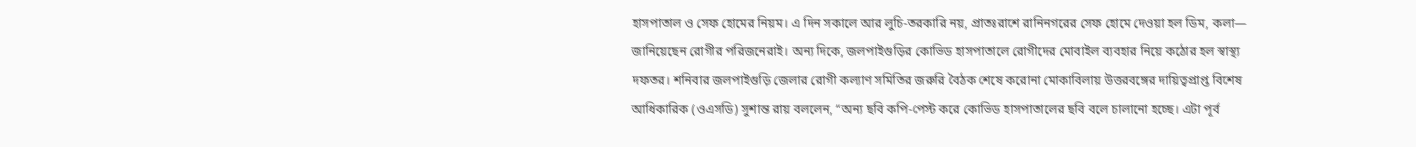হাসপাতাল ও সেফ হোমের নিয়ম। এ দিন সকালে আর লুচি-তরকারি নয়, প্রাতঃরাশে রানিনগরের সেফ হোমে দেওয়া হল ডিম, কলা— জানিয়েছেন রোগীর পরিজনেরাই। অন্য দিকে, জলপাইগুড়ির কোভিড হাসপাতালে রোগীদের মোবাইল ব্যবহার নিয়ে কঠোর হল স্বাস্থ্য দফতর। শনিবার জলপাইগুড়ি জেলার রোগী কল্যাণ সমিতির জরুরি বৈঠক শেষে করোনা মোকাবিলায় উত্তরবঙ্গের দায়িত্বপ্রাপ্ত বিশেষ আধিকারিক (ওএসডি) সুশান্ত রায় বললেন, “অন্য ছবি কপি-পেস্ট করে কোভিড হাসপাতালের ছবি বলে চালানো হচ্ছে। এটা পূর্ব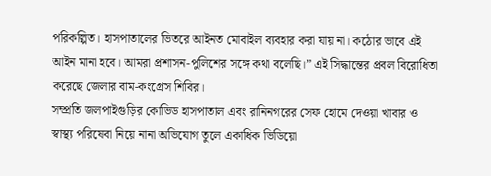পরিকল্পিত। হাসপাতালের ভিতরে আইনত মোবাইল ব্যবহার করা যায় না। কঠোর ভাবে এই আইন মানা হবে। আমরা প্রশাসন-পুলিশের সঙ্গে কথা বলেছি।” এই সিদ্ধান্তের প্রবল বিরোধিতা করেছে জেলার বাম-কংগ্রেস শিবির।
সম্প্রতি জলপাইগুড়ির কোভিড হাসপাতাল এবং রানিনগরের সেফ হোমে দেওয়া খাবার ও স্বাস্থ্য পরিষেবা নিয়ে নানা অভিযোগ তুলে একাধিক ভিডিয়ো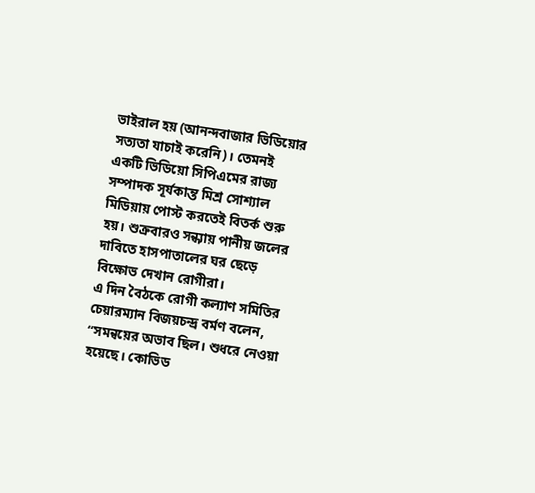ভাইরাল হয় (আনন্দবাজার ভিডিয়োর সত্যতা যাচাই করেনি)। তেমনই একটি ভিডিয়ো সিপিএমের রাজ্য সম্পাদক সূর্যকান্ত মিশ্র সোশ্যাল মিডিয়ায় পোস্ট করতেই বিতর্ক শুরু হয়। শুক্রবারও সন্ধ্যায় পানীয় জলের দাবিতে হাসপাতালের ঘর ছেড়ে বিক্ষোভ দেখান রোগীরা।
এ দিন বৈঠকে রোগী কল্যাণ সমিতির চেয়ারম্যান বিজয়চন্দ্র বর্মণ বলেন, “সমন্বয়ের অভাব ছিল। শুধরে নেওয়া হয়েছে। কোভিড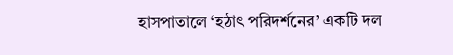হাসপাতালে ‘হঠাৎ পরিদর্শনের’ একটি দল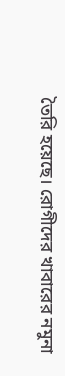তৈরি হয়েছে। রোগীদের খাবারের নমুনা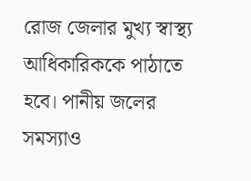রোজ জেলার মুখ্য স্বাস্থ্য আধিকারিককে পাঠাতে হবে। পানীয় জলের সমস্যাও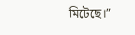মিটেছে।”